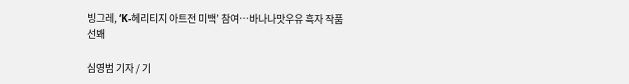빙그레, ‘K-헤리티지 아트전 미백’ 참여…바나나맛우유 흑자 작품 선봬

심영범 기자 / 기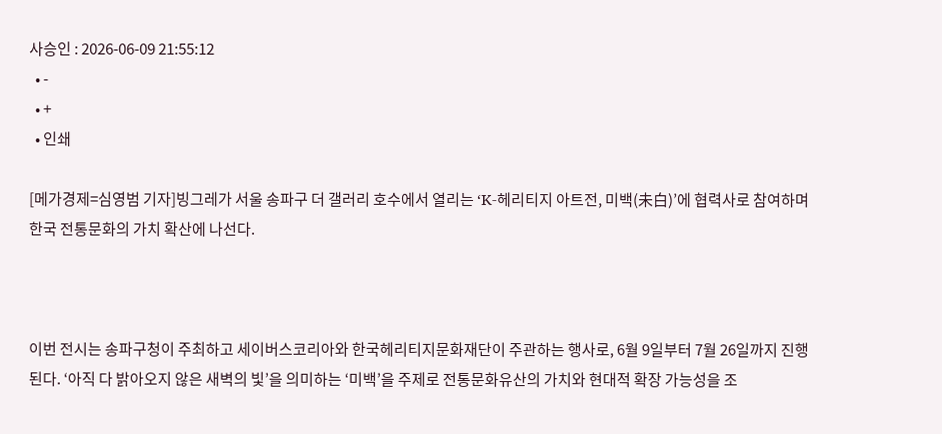사승인 : 2026-06-09 21:55:12
  • -
  • +
  • 인쇄

[메가경제=심영범 기자]빙그레가 서울 송파구 더 갤러리 호수에서 열리는 ‘K-헤리티지 아트전, 미백(未白)’에 협력사로 참여하며 한국 전통문화의 가치 확산에 나선다.



이번 전시는 송파구청이 주최하고 세이버스코리아와 한국헤리티지문화재단이 주관하는 행사로, 6월 9일부터 7월 26일까지 진행된다. ‘아직 다 밝아오지 않은 새벽의 빛’을 의미하는 ‘미백’을 주제로 전통문화유산의 가치와 현대적 확장 가능성을 조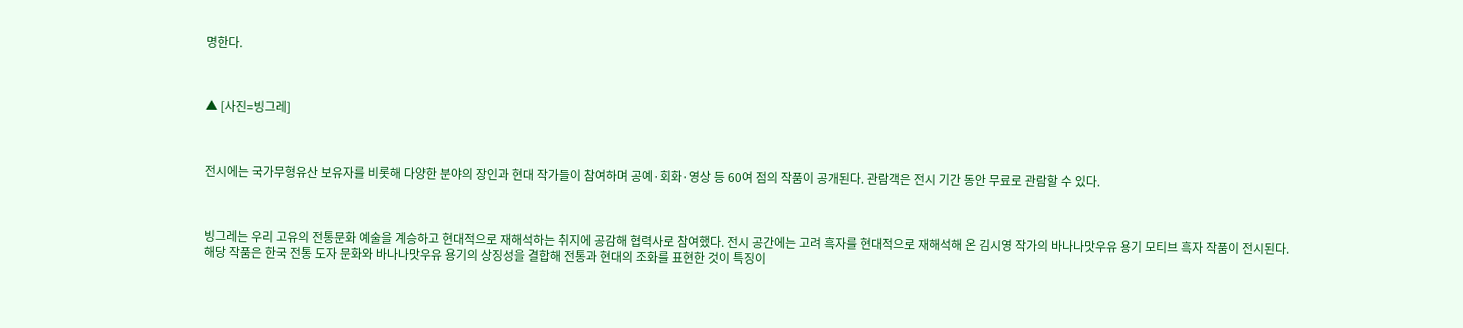명한다.



▲ [사진=빙그레]



전시에는 국가무형유산 보유자를 비롯해 다양한 분야의 장인과 현대 작가들이 참여하며 공예·회화·영상 등 60여 점의 작품이 공개된다. 관람객은 전시 기간 동안 무료로 관람할 수 있다.



빙그레는 우리 고유의 전통문화 예술을 계승하고 현대적으로 재해석하는 취지에 공감해 협력사로 참여했다. 전시 공간에는 고려 흑자를 현대적으로 재해석해 온 김시영 작가의 바나나맛우유 용기 모티브 흑자 작품이 전시된다. 해당 작품은 한국 전통 도자 문화와 바나나맛우유 용기의 상징성을 결합해 전통과 현대의 조화를 표현한 것이 특징이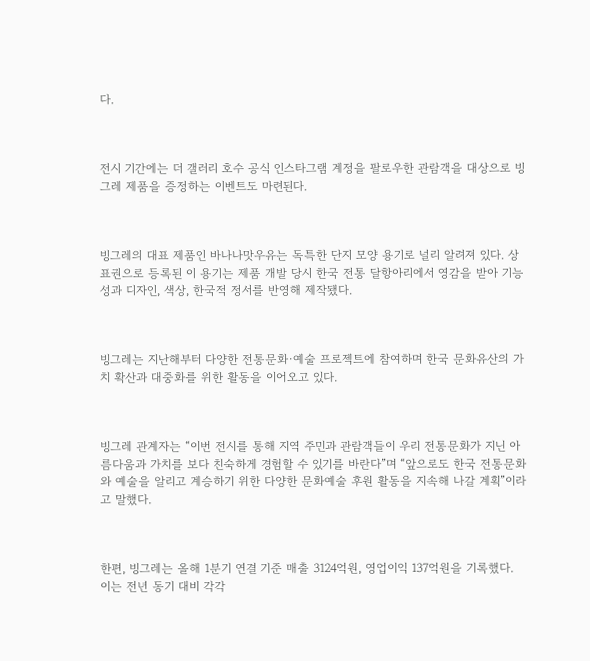다.



전시 기간에는 더 갤러리 호수 공식 인스타그램 계정을 팔로우한 관람객을 대상으로 빙그레 제품을 증정하는 이벤트도 마련된다.



빙그레의 대표 제품인 바나나맛우유는 독특한 단지 모양 용기로 널리 알려져 있다. 상표권으로 등록된 이 용기는 제품 개발 당시 한국 전통 달항아리에서 영감을 받아 기능성과 디자인, 색상, 한국적 정서를 반영해 제작됐다.



빙그레는 지난해부터 다양한 전통문화·예술 프로젝트에 참여하며 한국 문화유산의 가치 확산과 대중화를 위한 활동을 이어오고 있다.



빙그레 관계자는 “이번 전시를 통해 지역 주민과 관람객들이 우리 전통문화가 지닌 아름다움과 가치를 보다 친숙하게 경험할 수 있기를 바란다”며 “앞으로도 한국 전통문화와 예술을 알리고 계승하기 위한 다양한 문화예술 후원 활동을 지속해 나갈 계획”이라고 말했다.



한편, 빙그레는 올해 1분기 연결 기준 매출 3124억원, 영업이익 137억원을 기록했다. 이는 전년 동기 대비 각각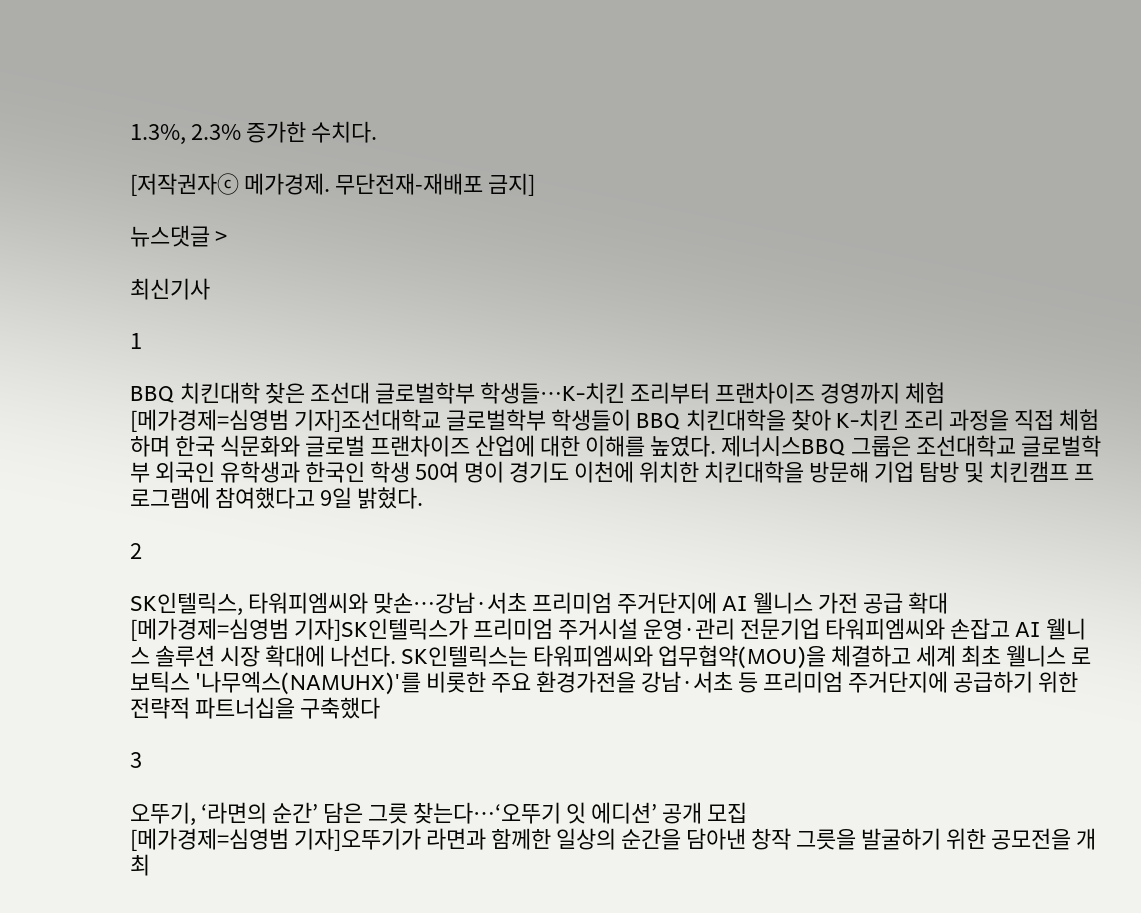1.3%, 2.3% 증가한 수치다.

[저작권자ⓒ 메가경제. 무단전재-재배포 금지]

뉴스댓글 >

최신기사

1

BBQ 치킨대학 찾은 조선대 글로벌학부 학생들…K-치킨 조리부터 프랜차이즈 경영까지 체험
[메가경제=심영범 기자]조선대학교 글로벌학부 학생들이 BBQ 치킨대학을 찾아 K-치킨 조리 과정을 직접 체험하며 한국 식문화와 글로벌 프랜차이즈 산업에 대한 이해를 높였다. 제너시스BBQ 그룹은 조선대학교 글로벌학부 외국인 유학생과 한국인 학생 50여 명이 경기도 이천에 위치한 치킨대학을 방문해 기업 탐방 및 치킨캠프 프로그램에 참여했다고 9일 밝혔다.

2

SK인텔릭스, 타워피엠씨와 맞손…강남·서초 프리미엄 주거단지에 AI 웰니스 가전 공급 확대
[메가경제=심영범 기자]SK인텔릭스가 프리미엄 주거시설 운영·관리 전문기업 타워피엠씨와 손잡고 AI 웰니스 솔루션 시장 확대에 나선다. SK인텔릭스는 타워피엠씨와 업무협약(MOU)을 체결하고 세계 최초 웰니스 로보틱스 '나무엑스(NAMUHX)'를 비롯한 주요 환경가전을 강남·서초 등 프리미엄 주거단지에 공급하기 위한 전략적 파트너십을 구축했다

3

오뚜기, ‘라면의 순간’ 담은 그릇 찾는다…‘오뚜기 잇 에디션’ 공개 모집
[메가경제=심영범 기자]오뚜기가 라면과 함께한 일상의 순간을 담아낸 창작 그릇을 발굴하기 위한 공모전을 개최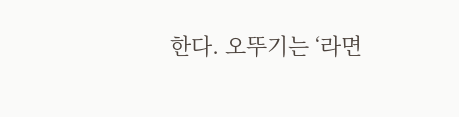한다. 오뚜기는 ‘라면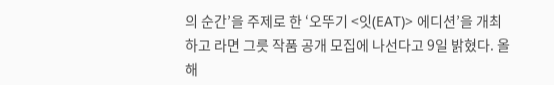의 순간’을 주제로 한 ‘오뚜기 <잇(EAT)> 에디션’을 개최하고 라면 그릇 작품 공개 모집에 나선다고 9일 밝혔다. 올해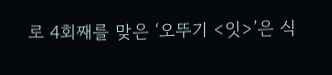로 4회째를 맞은 ‘오뚜기 <잇>’은 식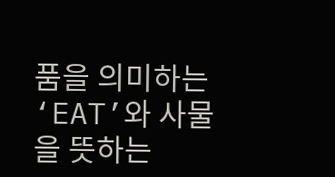품을 의미하는 ‘EAT’와 사물을 뜻하는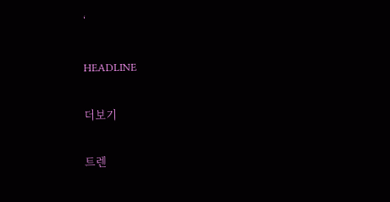‘

HEADLINE

더보기

트렌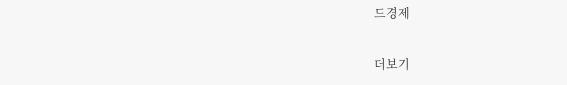드경제

더보기